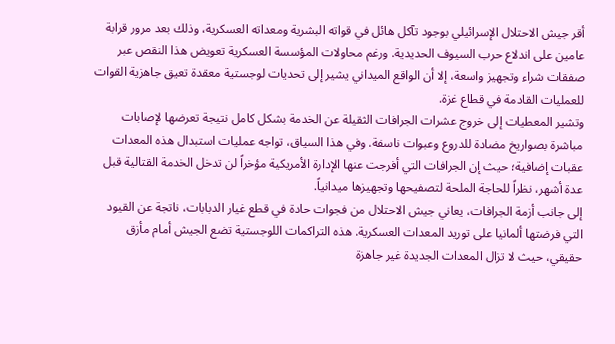أقر جيش الاحتلال الإسرائيلي بوجود تآكل هائل في قواته البشرية ومعداته العسكرية، وذلك بعد مرور قرابة عامين على اندلاع حرب السيوف الحديدية. ورغم محاولات المؤسسة العسكرية تعويض هذا النقص عبر صفقات شراء وتجهيز واسعة، إلا أن الواقع الميداني يشير إلى تحديات لوجستية معقدة تعيق جاهزية القوات للعمليات القادمة في قطاع غزة.
وتشير المعطيات إلى خروج عشرات الجرافات الثقيلة عن الخدمة بشكل كامل نتيجة تعرضها لإصابات مباشرة بصواريخ مضادة للدروع وعبوات ناسفة. وفي هذا السياق، تواجه عمليات استبدال هذه المعدات عقبات إضافية؛ حيث إن الجرافات التي أفرجت عنها الإدارة الأمريكية مؤخراً لن تدخل الخدمة القتالية قبل عدة أشهر، نظراً للحاجة الملحة لتصفيحها وتجهيزها ميدانياً.
إلى جانب أزمة الجرافات، يعاني جيش الاحتلال من فجوات حادة في قطع غيار الدبابات، ناتجة عن القيود التي فرضتها ألمانيا على توريد المعدات العسكرية. هذه التراكمات اللوجستية تضع الجيش أمام مأزق حقيقي، حيث لا تزال المعدات الجديدة غير جاهزة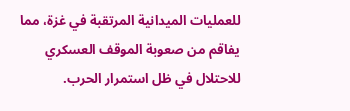للعمليات الميدانية المرتقبة في غزة، مما يفاقم من صعوبة الموقف العسكري للاحتلال في ظل استمرار الحرب.